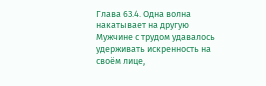Глава 63.4. Одна волна накатывает на другую
Мужчине с трудом удавалось удерживать искренность на своём лице,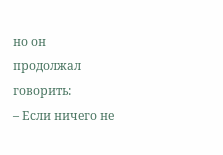но он продолжал говорить:
– Если ничего не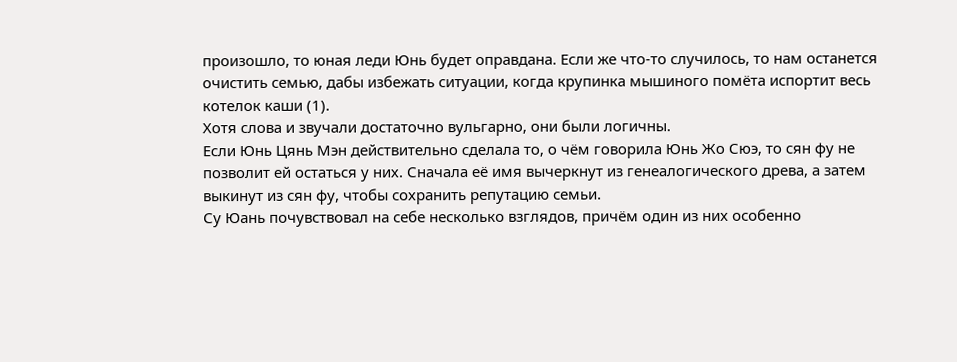произошло, то юная леди Юнь будет оправдана. Если же что-то случилось, то нам останется очистить семью, дабы избежать ситуации, когда крупинка мышиного помёта испортит весь котелок каши (1).
Хотя слова и звучали достаточно вульгарно, они были логичны.
Если Юнь Цянь Мэн действительно сделала то, о чём говорила Юнь Жо Сюэ, то сян фу не позволит ей остаться у них. Сначала её имя вычеркнут из генеалогического древа, а затем выкинут из сян фу, чтобы сохранить репутацию семьи.
Су Юань почувствовал на себе несколько взглядов, причём один из них особенно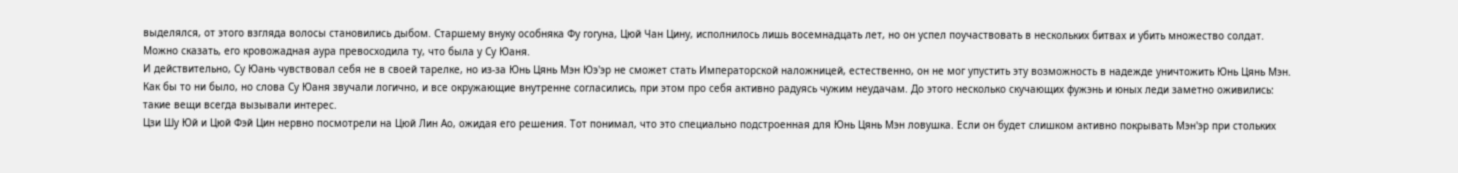выделялся, от этого взгляда волосы становились дыбом. Старшему внуку особняка Фу гогуна, Цюй Чан Цину, исполнилось лишь восемнадцать лет, но он успел поучаствовать в нескольких битвах и убить множество солдат. Можно сказать, его кровожадная аура превосходила ту, что была у Су Юаня.
И действительно, Су Юань чувствовал себя не в своей тарелке, но из-за Юнь Цянь Мэн Юэ'эр не сможет стать Императорской наложницей, естественно, он не мог упустить эту возможность в надежде уничтожить Юнь Цянь Мэн.
Как бы то ни было, но слова Су Юаня звучали логично, и все окружающие внутренне согласились, при этом про себя активно радуясь чужим неудачам. До этого несколько скучающих фужэнь и юных леди заметно оживились: такие вещи всегда вызывали интерес.
Цзи Шу Юй и Цюй Фэй Цин нервно посмотрели на Цюй Лин Ао, ожидая его решения. Тот понимал, что это специально подстроенная для Юнь Цянь Мэн ловушка. Если он будет слишком активно покрывать Мэн'эр при стольких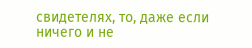свидетелях, то, даже если ничего и не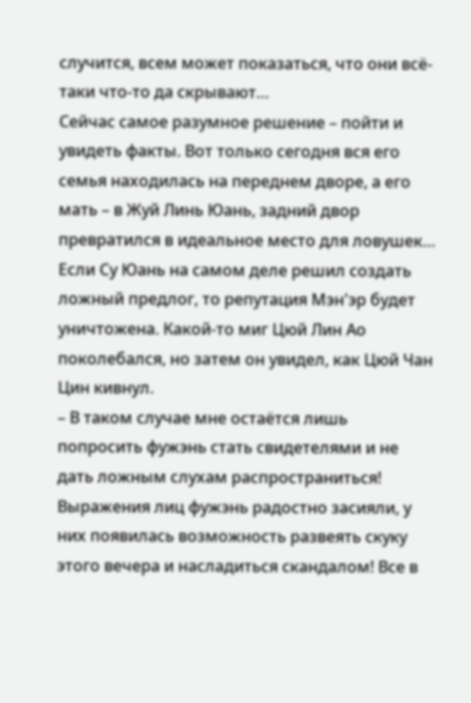случится, всем может показаться, что они всё-таки что-то да скрывают…
Сейчас самое разумное решение – пойти и увидеть факты. Вот только сегодня вся его семья находилась на переднем дворе, а его мать – в Жуй Линь Юань, задний двор превратился в идеальное место для ловушек…
Если Су Юань на самом деле решил создать ложный предлог, то репутация Мэн'эр будет уничтожена. Какой-то миг Цюй Лин Ао поколебался, но затем он увидел, как Цюй Чан Цин кивнул.
– В таком случае мне остаётся лишь попросить фужэнь стать свидетелями и не дать ложным слухам распространиться!
Выражения лиц фужэнь радостно засияли, у них появилась возможность развеять скуку этого вечера и насладиться скандалом! Все в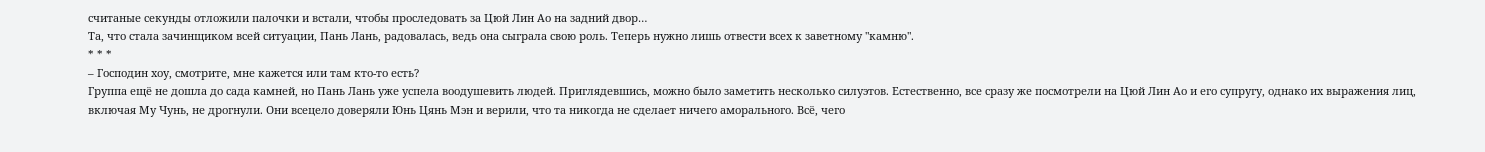считаные секунды отложили палочки и встали, чтобы проследовать за Цюй Лин Ао на задний двор…
Та, что стала зачинщиком всей ситуации, Пань Лань, радовалась, ведь она сыграла свою роль. Теперь нужно лишь отвести всех к заветному "камню".
* * *
– Господин хоу, смотрите, мне кажется или там кто-то есть?
Группа ещё не дошла до сада камней, но Пань Лань уже успела воодушевить людей. Приглядевшись, можно было заметить несколько силуэтов. Естественно, все сразу же посмотрели на Цюй Лин Ао и его супругу, однако их выражения лиц, включая Му Чунь, не дрогнули. Они всецело доверяли Юнь Цянь Мэн и верили, что та никогда не сделает ничего аморального. Всё, чего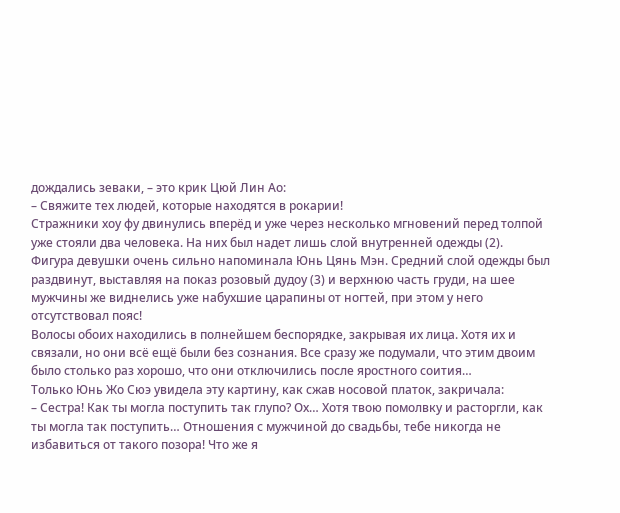дождались зеваки, – это крик Цюй Лин Ао:
– Свяжите тех людей, которые находятся в рокарии!
Стражники хоу фу двинулись вперёд и уже через несколько мгновений перед толпой уже стояли два человека. На них был надет лишь слой внутренней одежды (2).
Фигура девушки очень сильно напоминала Юнь Цянь Мэн. Средний слой одежды был раздвинут, выставляя на показ розовый дудоу (3) и верхнюю часть груди, на шее мужчины же виднелись уже набухшие царапины от ногтей, при этом у него отсутствовал пояс!
Волосы обоих находились в полнейшем беспорядке, закрывая их лица. Хотя их и связали, но они всё ещё были без сознания. Все сразу же подумали, что этим двоим было столько раз хорошо, что они отключились после яростного соития…
Только Юнь Жо Сюэ увидела эту картину, как сжав носовой платок, закричала:
– Сестра! Как ты могла поступить так глупо? Ох… Хотя твою помолвку и расторгли, как ты могла так поступить… Отношения с мужчиной до свадьбы, тебе никогда не избавиться от такого позора! Что же я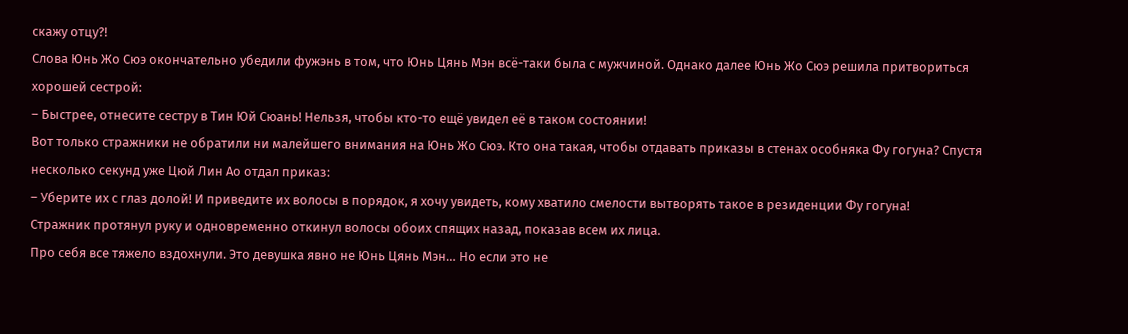скажу отцу?!
Слова Юнь Жо Сюэ окончательно убедили фужэнь в том, что Юнь Цянь Мэн всё-таки была с мужчиной. Однако далее Юнь Жо Сюэ решила притвориться хорошей сестрой:
– Быстрее, отнесите сестру в Тин Юй Сюань! Нельзя, чтобы кто-то ещё увидел её в таком состоянии!
Вот только стражники не обратили ни малейшего внимания на Юнь Жо Сюэ. Кто она такая, чтобы отдавать приказы в стенах особняка Фу гогуна? Спустя несколько секунд уже Цюй Лин Ао отдал приказ:
– Уберите их с глаз долой! И приведите их волосы в порядок, я хочу увидеть, кому хватило смелости вытворять такое в резиденции Фу гогуна!
Стражник протянул руку и одновременно откинул волосы обоих спящих назад, показав всем их лица.
Про себя все тяжело вздохнули. Это девушка явно не Юнь Цянь Мэн… Но если это не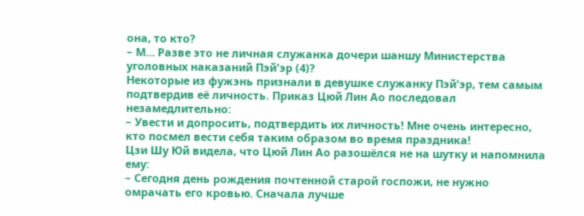она, то кто?
– М… Разве это не личная служанка дочери шаншу Министерства уголовных наказаний Пэй'эр (4)?
Некоторые из фужэнь признали в девушке служанку Пэй'эр, тем самым подтвердив её личность. Приказ Цюй Лин Ао последовал незамедлительно:
– Увести и допросить, подтвердить их личность! Мне очень интересно, кто посмел вести себя таким образом во время праздника!
Цзи Шу Юй видела, что Цюй Лин Ао разошёлся не на шутку и напомнила ему:
– Сегодня день рождения почтенной старой госпожи, не нужно омрачать его кровью. Сначала лучше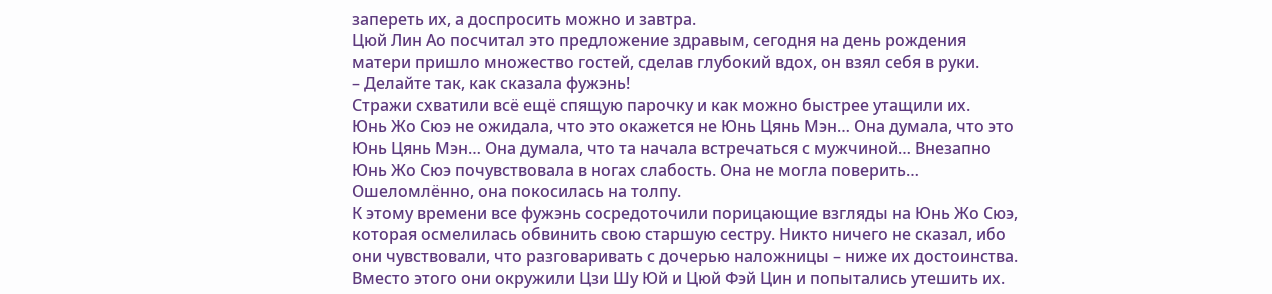запереть их, а доспросить можно и завтра.
Цюй Лин Ао посчитал это предложение здравым, сегодня на день рождения матери пришло множество гостей, сделав глубокий вдох, он взял себя в руки.
– Делайте так, как сказала фужэнь!
Стражи схватили всё ещё спящую парочку и как можно быстрее утащили их.
Юнь Жо Сюэ не ожидала, что это окажется не Юнь Цянь Мэн… Она думала, что это Юнь Цянь Мэн… Она думала, что та начала встречаться с мужчиной… Внезапно Юнь Жо Сюэ почувствовала в ногах слабость. Она не могла поверить… Ошеломлённо, она покосилась на толпу.
К этому времени все фужэнь сосредоточили порицающие взгляды на Юнь Жо Сюэ, которая осмелилась обвинить свою старшую сестру. Никто ничего не сказал, ибо они чувствовали, что разговаривать с дочерью наложницы – ниже их достоинства. Вместо этого они окружили Цзи Шу Юй и Цюй Фэй Цин и попытались утешить их.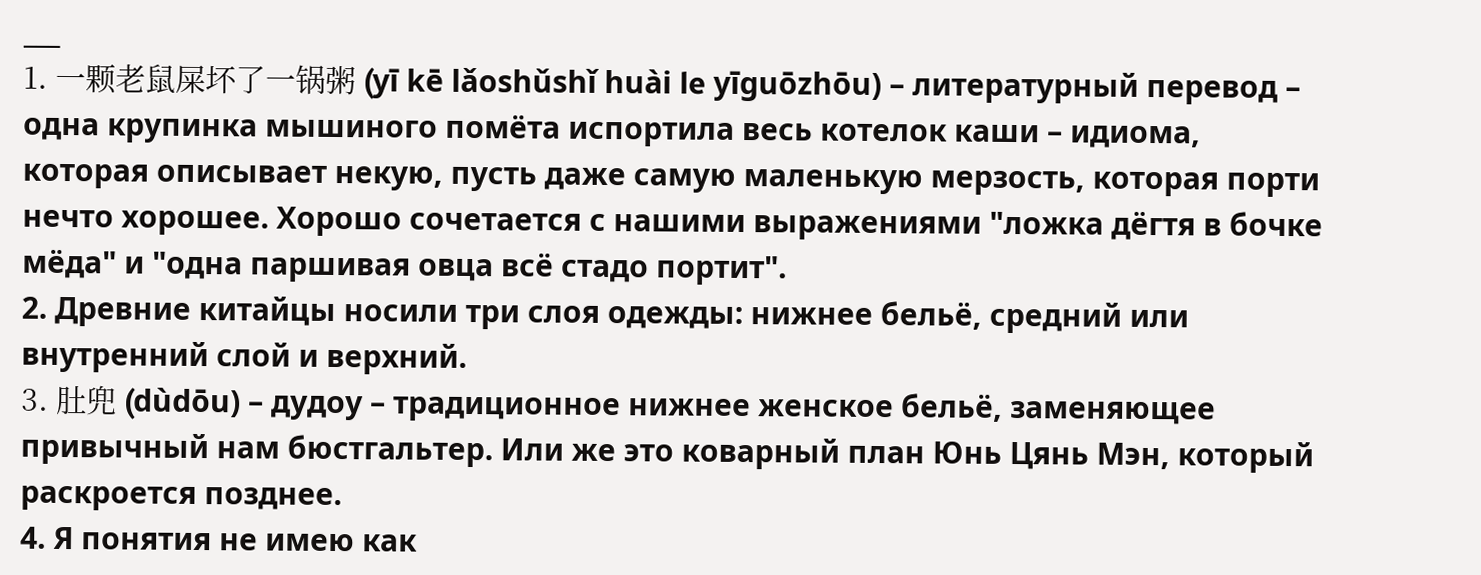___
1. 一颗老鼠屎坏了一锅粥 (yī kē lǎoshǔshǐ huài le yīguōzhōu) – литературный перевод – одна крупинка мышиного помёта испортила весь котелок каши – идиома, которая описывает некую, пусть даже самую маленькую мерзость, которая порти нечто хорошее. Хорошо сочетается с нашими выражениями "ложка дёгтя в бочке мёда" и "одна паршивая овца всё стадо портит".
2. Древние китайцы носили три слоя одежды: нижнее бельё, средний или внутренний слой и верхний.
3. 肚兜 (dùdōu) – дудоу – традиционное нижнее женское бельё, заменяющее привычный нам бюстгальтер. Или же это коварный план Юнь Цянь Мэн, который раскроется позднее.
4. Я понятия не имею как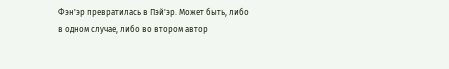Фэн'эр превратилась в Пэй'эр. Может быть, либо в одном случае, либо во втором автор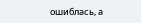ошиблась, а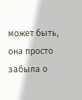может быть, она просто забыла о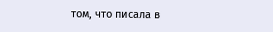том, что писала в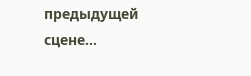предыдущей сцене…